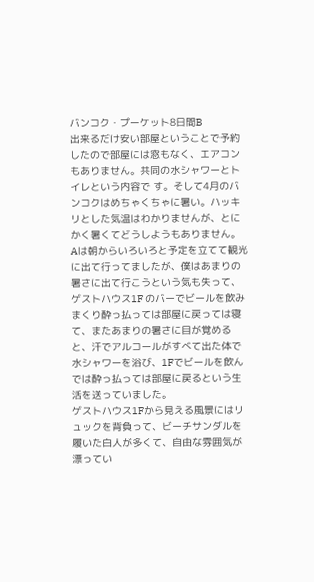バンコク・プーケット8日間B
出来るだけ安い部屋ということで予約したので部屋には窓もなく、エアコンもありません。共同の水シャワーとトイレという内容で す。そして4月のバンコクはめちゃくちゃに暑い。ハッキリとした気温はわかりませんが、とにかく暑くてどうしようもありません。 Aは朝からいろいろと予定を立てて観光に出て行ってましたが、僕はあまりの暑さに出て行こうという気も失って、ゲストハウス1F のバーでビールを飲みまくり酔っ払っては部屋に戻っては寝て、またあまりの暑さに目が覚めると、汗でアルコールがすべて出た体で 水シャワーを浴び、1Fでビールを飲んでは酔っ払っては部屋に戻るという生活を送っていました。
ゲストハウス1Fから見える風景にはリュックを背負って、ビーチサンダルを履いた白人が多くて、自由な雰囲気が漂ってい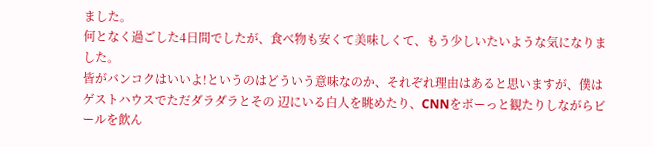ました。
何となく過ごした4日間でしたが、食べ物も安くて美味しくて、もう少しいたいような気になりました。
皆がバンコクはいいよ!というのはどういう意味なのか、それぞれ理由はあると思いますが、僕はゲストハウスでただダラダラとその 辺にいる白人を眺めたり、CNNをボーっと観たりしながらビールを飲ん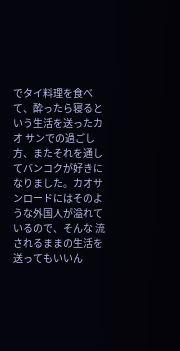でタイ料理を食べて、酔ったら寝るという生活を送ったカオ サンでの過ごし方、またそれを通してバンコクが好きになりました。カオサンロードにはそのような外国人が溢れているので、そんな 流されるままの生活を送ってもいいん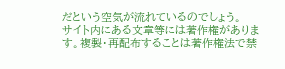だという空気が流れているのでしょう。
サイト内にある文章等には著作権があります。複製・再配布することは著作権法で禁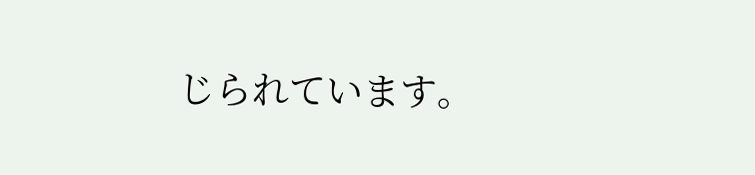じられています。